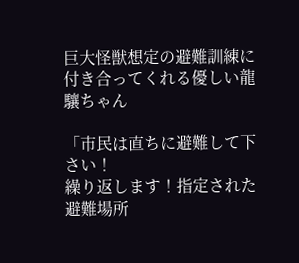巨大怪獣想定の避難訓練に付き合ってくれる優しい龍驤ちゃん

「市民は直ちに避難して下さい！
繰り返します！指定された避難場所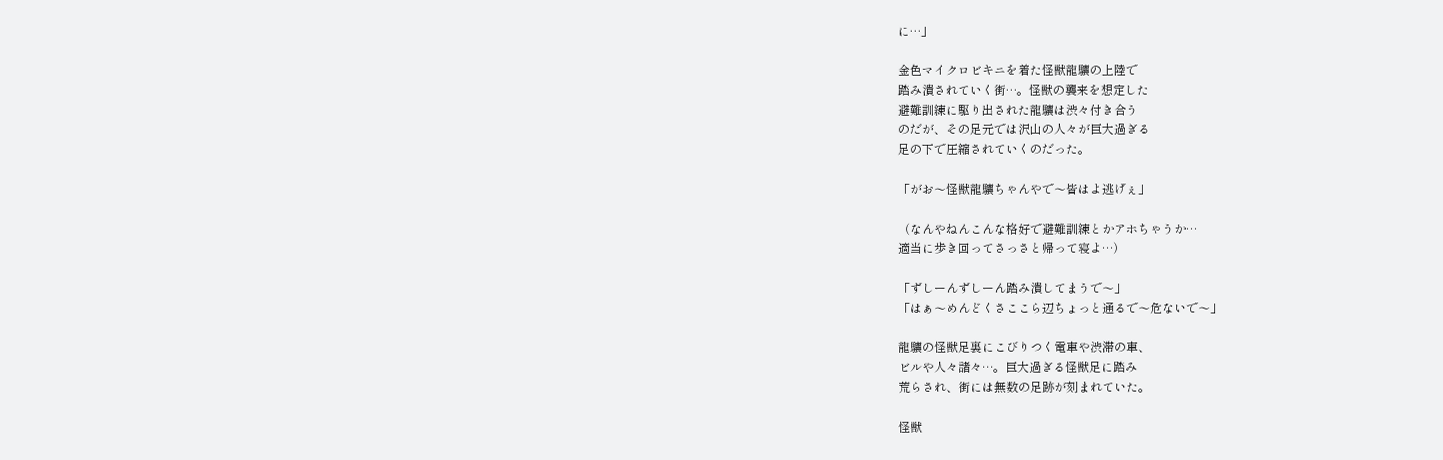に…」

金色マイクロビキニを着た怪獣龍驤の上陸で
踏み潰されていく街…。怪獣の襲来を想定した
避難訓練に駆り出された龍驤は渋々付き合う
のだが、その足元では沢山の人々が巨大過ぎる
足の下で圧縮されていくのだった。

「がお～怪獣龍驤ちゃんやで～皆はよ逃げぇ」

（なんやねんこんな格好で避難訓練とかアホちゃうか…
適当に歩き回ってさっさと帰って寝よ…）

「ずしーんずしーん踏み潰してまうで～」
「はぁ～めんどくさここら辺ちょっと通るで～危ないで～」

龍驤の怪獣足裏にこびりつく電車や渋滞の車、
ビルや人々諸々…。巨大過ぎる怪獣足に踏み
荒らされ、街には無数の足跡が刻まれていた。

怪獣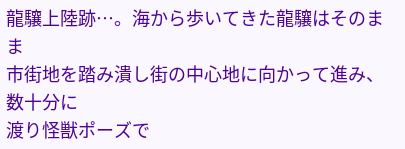龍驤上陸跡…。海から歩いてきた龍驤はそのまま
市街地を踏み潰し街の中心地に向かって進み、数十分に
渡り怪獣ポーズで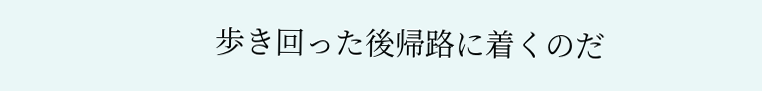歩き回った後帰路に着くのだ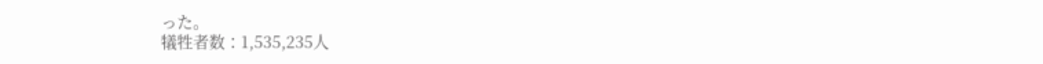った。
犠牲者数：1,535,235人